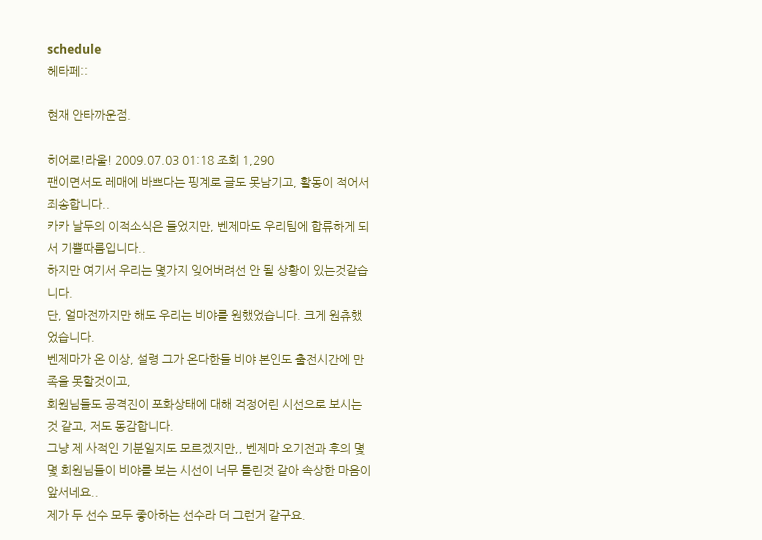schedule
헤타페::

현재 안타까운점.

히어로!라울! 2009.07.03 01:18 조회 1,290
팬이면서도 레매에 바쁘다는 핑계로 글도 못남기고, 활동이 적어서 죄송합니다..
카카 날두의 이적소식은 들었지만, 벤제마도 우리팀에 합류하게 되서 기쁠따름입니다..
하지만 여기서 우리는 몇가지 잊어버려선 안 될 상황이 있는것같습니다.
단, 얼마전까지만 해도 우리는 비야를 원했었습니다. 크게 원츄했었습니다.
벤제마가 온 이상, 설령 그가 온다한들 비야 본인도 출전시간에 만족을 못할것이고,
회원님들도 공격진이 포화상태에 대해 걱정어린 시선으로 보시는 것 같고, 저도 동감합니다.
그냥 제 사적인 기분일지도 모르겠지만,, 벤제마 오기전과 후의 몇몇 회원님들이 비야를 보는 시선이 너무 틀린것 같아 속상한 마음이 앞서네요..
제가 두 선수 모두 좋아하는 선수라 더 그런거 같구요.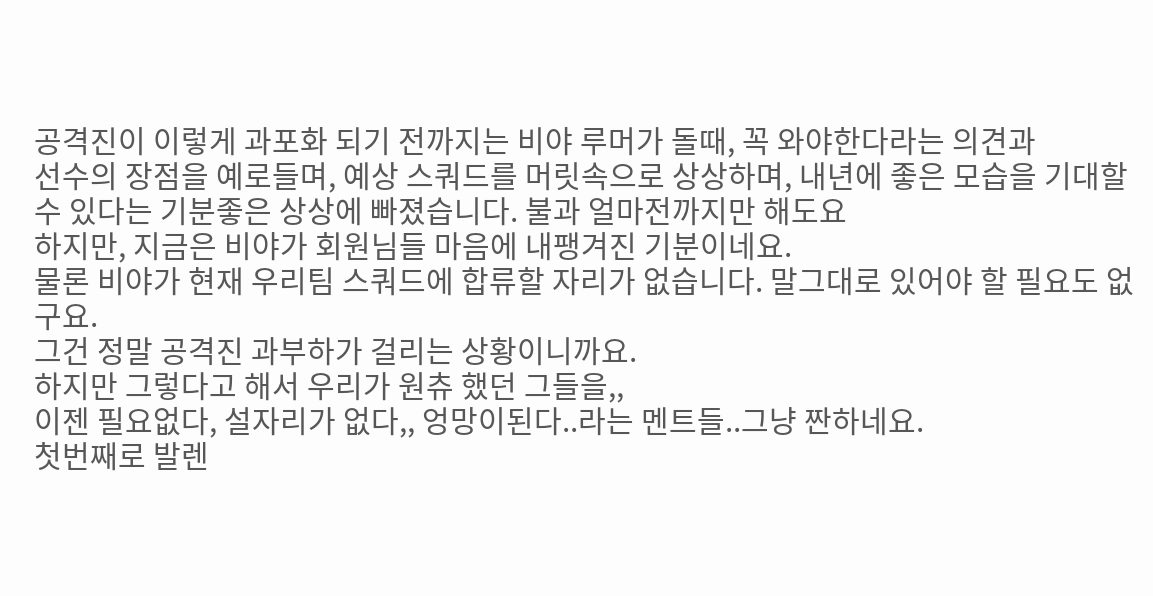공격진이 이렇게 과포화 되기 전까지는 비야 루머가 돌때, 꼭 와야한다라는 의견과
선수의 장점을 예로들며, 예상 스쿼드를 머릿속으로 상상하며, 내년에 좋은 모습을 기대할 수 있다는 기분좋은 상상에 빠졌습니다. 불과 얼마전까지만 해도요
하지만, 지금은 비야가 회원님들 마음에 내팽겨진 기분이네요.
물론 비야가 현재 우리팀 스쿼드에 합류할 자리가 없습니다. 말그대로 있어야 할 필요도 없구요.
그건 정말 공격진 과부하가 걸리는 상황이니까요.
하지만 그렇다고 해서 우리가 원츄 했던 그들을,,
이젠 필요없다, 설자리가 없다,, 엉망이된다..라는 멘트들..그냥 짠하네요.
첫번째로 발렌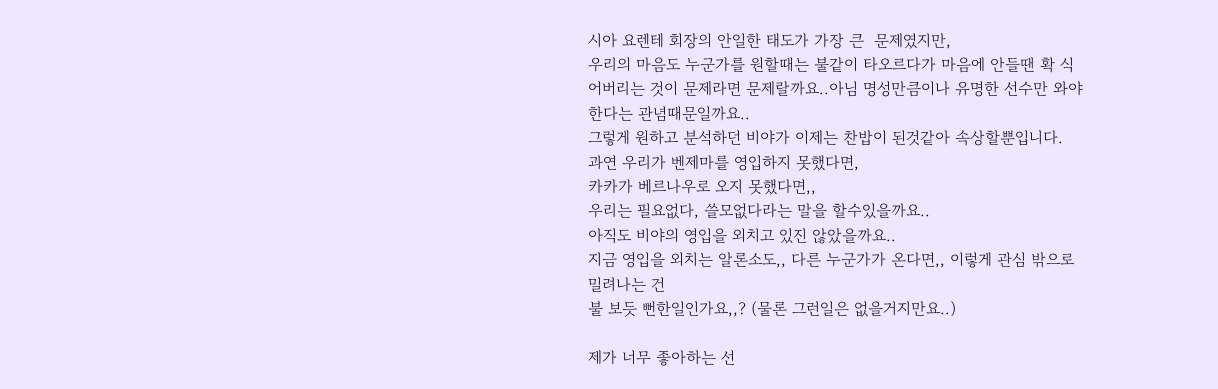시아 요렌테 회장의 안일한 태도가 가장 큰  문제였지만,
우리의 마음도 누군가를 원할때는 불같이 타오르다가 마음에 안들땐 확 식어버리는 것이 문제라면 문제랄까요..아님 명성만큼이나 유명한 선수만 와야한다는 관념때문일까요..
그렇게 원하고 분석하던 비야가 이제는 찬밥이 된것같아 속상할뿐입니다.
과연 우리가 벤제마를 영입하지 못했다면,
카카가 베르나우로 오지 못했다면,,
우리는 필요없다, 쓸모없다라는 말을 할수있을까요..
아직도 비야의 영입을 외치고 있진 않았을까요..
지금 영입을 외치는 알론소도,, 다른 누군가가 온다면,, 이렇게 관심 밖으로 밀려나는 건
불 보듯 뻔한일인가요,,? (물론 그런일은 없을거지만요..)

제가 너무 좋아하는 선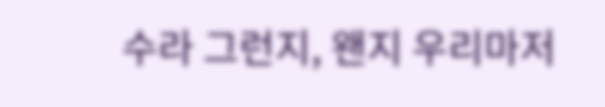수라 그런지, 왠지 우리마저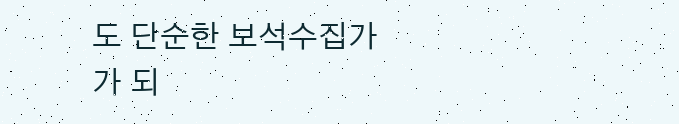도 단순한 보석수집가가 되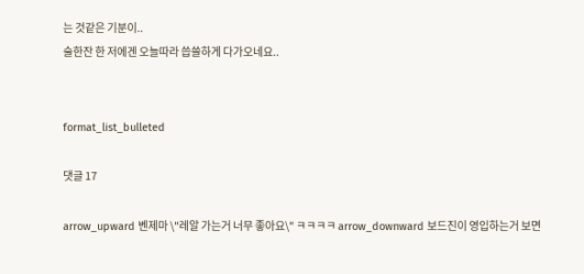는 것같은 기분이..
술한잔 한 저에겐 오늘따라 씁쓸하게 다가오네요..


format_list_bulleted

댓글 17

arrow_upward 벤제마 \"레알 가는거 너무 좋아요\" ㅋㅋㅋㅋ arrow_downward 보드진이 영입하는거 보면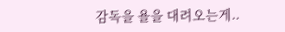감독을 욜을 대려오는게..